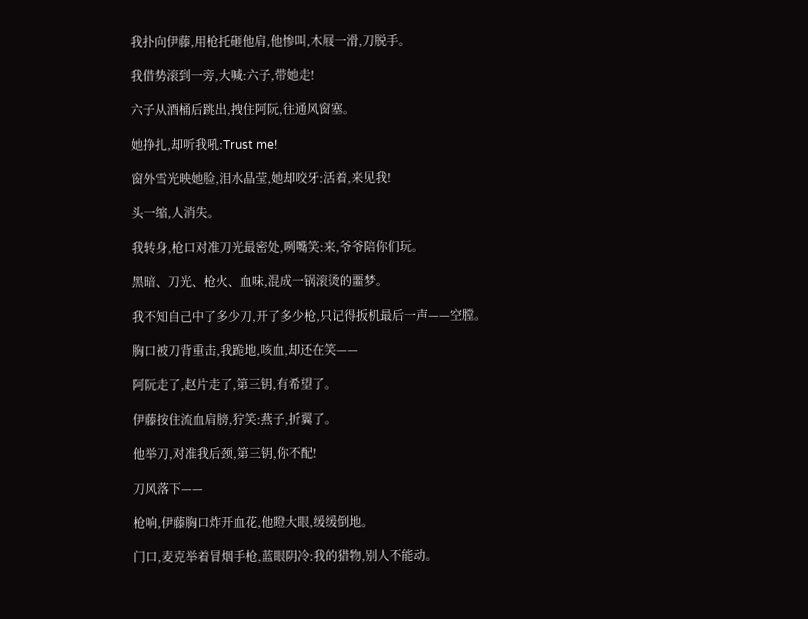我扑向伊藤,用枪托砸他肩,他惨叫,木屐一滑,刀脱手。

我借势滚到一旁,大喊:六子,带她走!

六子从酒桶后跳出,拽住阿阮,往通风窗塞。

她挣扎,却听我吼:Trust me!

窗外雪光映她脸,泪水晶莹,她却咬牙:活着,来见我!

头一缩,人消失。

我转身,枪口对准刀光最密处,咧嘴笑:来,爷爷陪你们玩。

黑暗、刀光、枪火、血味,混成一锅滚烫的噩梦。

我不知自己中了多少刀,开了多少枪,只记得扳机最后一声——空膛。

胸口被刀背重击,我跪地,咳血,却还在笑——

阿阮走了,赵片走了,第三钥,有希望了。

伊藤按住流血肩膀,狞笑:燕子,折翼了。

他举刀,对准我后颈,第三钥,你不配!

刀风落下——

枪响,伊藤胸口炸开血花,他瞪大眼,缓缓倒地。

门口,麦克举着冒烟手枪,蓝眼阴冷:我的猎物,别人不能动。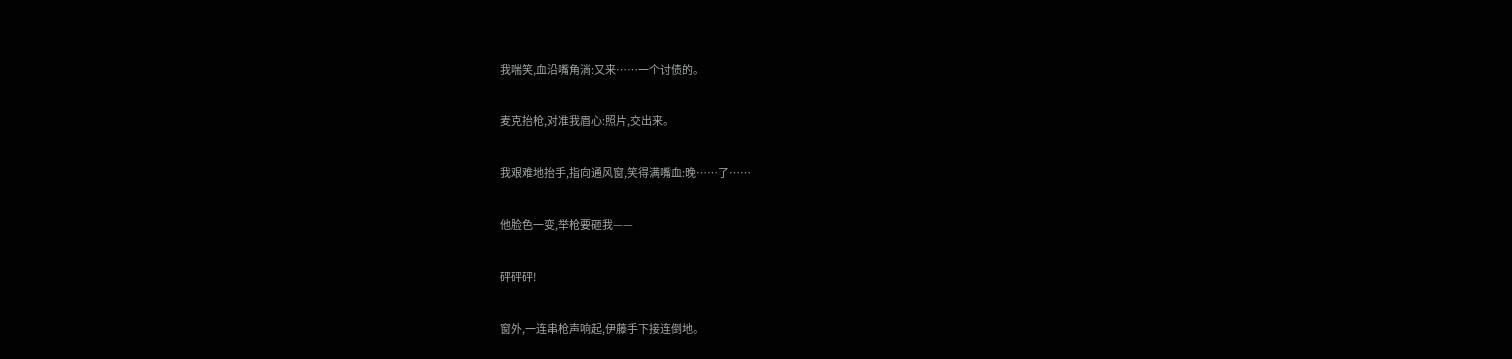我喘笑,血沿嘴角淌:又来……一个讨债的。

麦克抬枪,对准我眉心:照片,交出来。

我艰难地抬手,指向通风窗,笑得满嘴血:晚……了……

他脸色一变,举枪要砸我——

砰砰砰!

窗外,一连串枪声响起,伊藤手下接连倒地。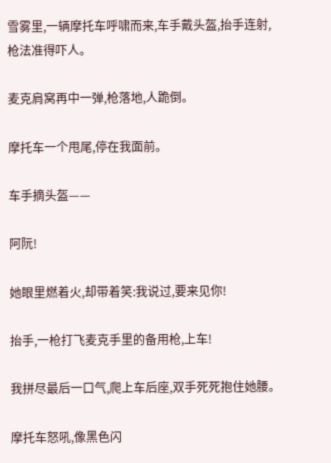雪雾里,一辆摩托车呼啸而来,车手戴头盔,抬手连射,枪法准得吓人。

麦克肩窝再中一弹,枪落地,人跪倒。

摩托车一个甩尾,停在我面前。

车手摘头盔——

阿阮!

她眼里燃着火,却带着笑:我说过,要来见你!

抬手,一枪打飞麦克手里的备用枪,上车!

我拼尽最后一口气,爬上车后座,双手死死抱住她腰。

摩托车怒吼,像黑色闪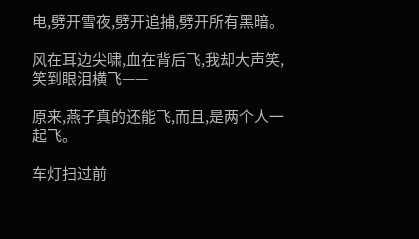电,劈开雪夜,劈开追捕,劈开所有黑暗。

风在耳边尖啸,血在背后飞,我却大声笑,笑到眼泪横飞——

原来,燕子真的还能飞,而且,是两个人一起飞。

车灯扫过前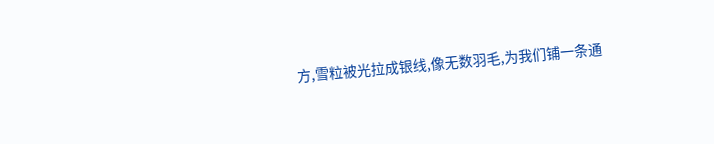方,雪粒被光拉成银线,像无数羽毛,为我们铺一条通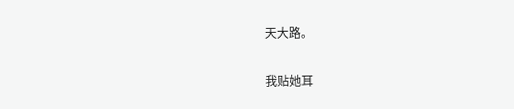天大路。

我贴她耳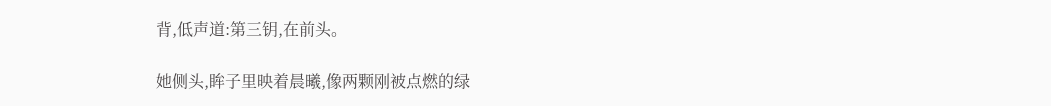背,低声道:第三钥,在前头。

她侧头,眸子里映着晨曦,像两颗刚被点燃的绿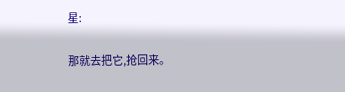星:

那就去把它,抢回来。